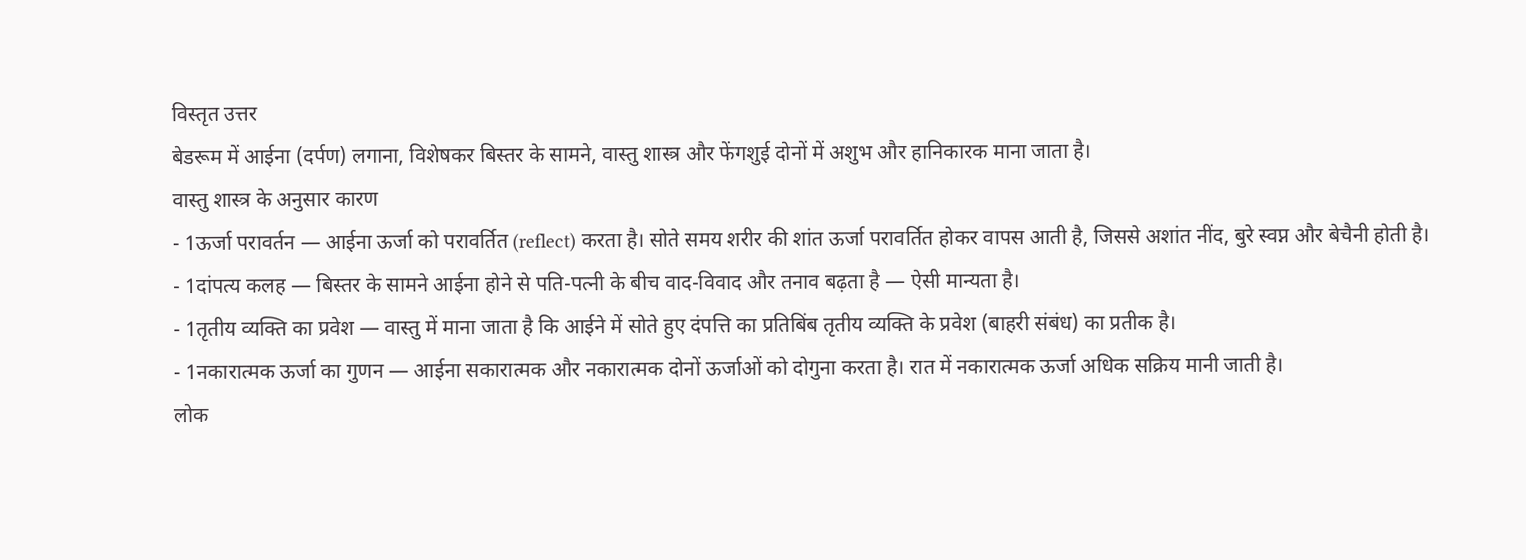विस्तृत उत्तर
बेडरूम में आईना (दर्पण) लगाना, विशेषकर बिस्तर के सामने, वास्तु शास्त्र और फेंगशुई दोनों में अशुभ और हानिकारक माना जाता है।
वास्तु शास्त्र के अनुसार कारण
- 1ऊर्जा परावर्तन — आईना ऊर्जा को परावर्तित (reflect) करता है। सोते समय शरीर की शांत ऊर्जा परावर्तित होकर वापस आती है, जिससे अशांत नींद, बुरे स्वप्न और बेचैनी होती है।
- 1दांपत्य कलह — बिस्तर के सामने आईना होने से पति-पत्नी के बीच वाद-विवाद और तनाव बढ़ता है — ऐसी मान्यता है।
- 1तृतीय व्यक्ति का प्रवेश — वास्तु में माना जाता है कि आईने में सोते हुए दंपत्ति का प्रतिबिंब तृतीय व्यक्ति के प्रवेश (बाहरी संबंध) का प्रतीक है।
- 1नकारात्मक ऊर्जा का गुणन — आईना सकारात्मक और नकारात्मक दोनों ऊर्जाओं को दोगुना करता है। रात में नकारात्मक ऊर्जा अधिक सक्रिय मानी जाती है।
लोक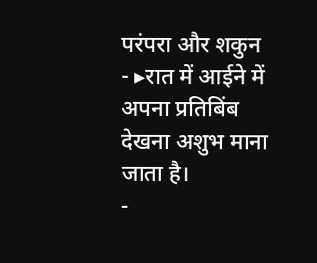परंपरा और शकुन
- ▸रात में आईने में अपना प्रतिबिंब देखना अशुभ माना जाता है।
-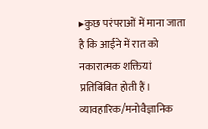▸कुछ परंपराओं में माना जाता है कि आईने में रात को नकारात्मक शक्तियां प्रतिबिंबित होती हैं।
व्यावहारिक/मनोवैज्ञानिक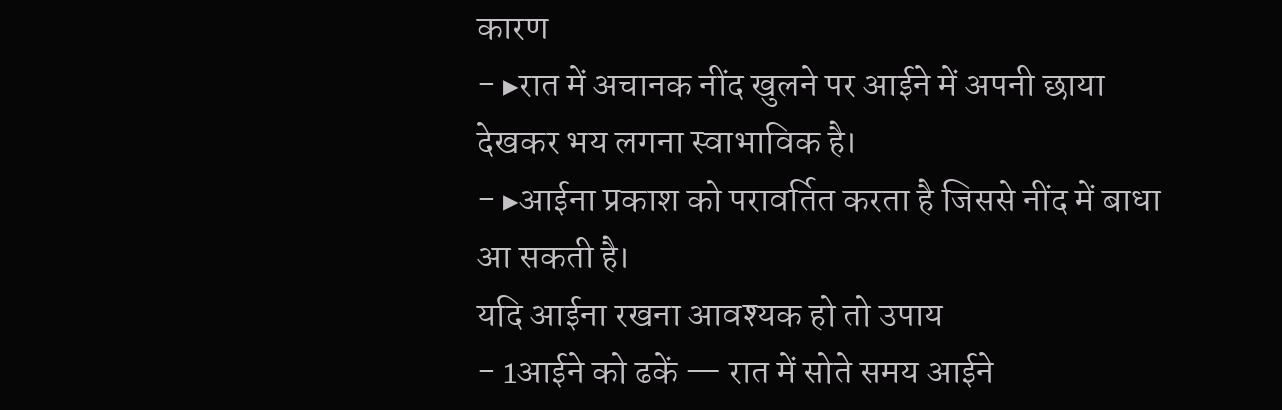कारण
- ▸रात में अचानक नींद खुलने पर आईने में अपनी छाया देखकर भय लगना स्वाभाविक है।
- ▸आईना प्रकाश को परावर्तित करता है जिससे नींद में बाधा आ सकती है।
यदि आईना रखना आवश्यक हो तो उपाय
- 1आईने को ढकें — रात में सोते समय आईने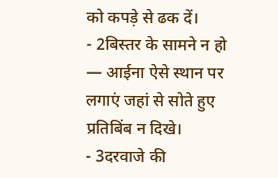को कपड़े से ढक दें।
- 2बिस्तर के सामने न हो — आईना ऐसे स्थान पर लगाएं जहां से सोते हुए प्रतिबिंब न दिखे।
- 3दरवाजे की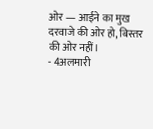ओर — आईने का मुख दरवाजे की ओर हो, बिस्तर की ओर नहीं।
- 4अलमारी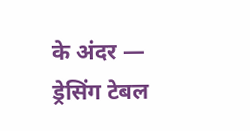के अंदर — ड्रेसिंग टेबल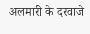अलमारी के दरवाजे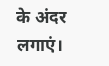के अंदर लगाएं।